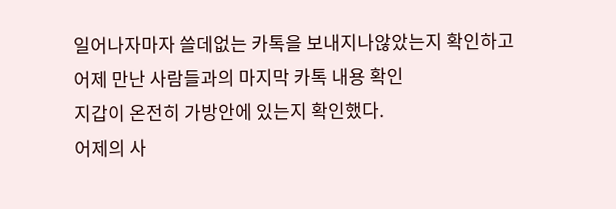일어나자마자 쓸데없는 카톡을 보내지나않았는지 확인하고
어제 만난 사람들과의 마지막 카톡 내용 확인
지갑이 온전히 가방안에 있는지 확인했다.
어제의 사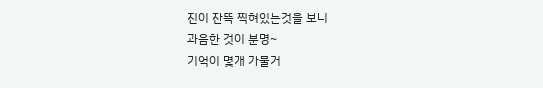진이 잔뜩 찍혀있는것을 보니
과음한 것이 분명~
기억이 몇개 가물거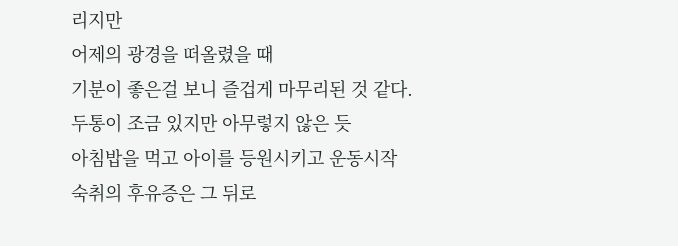리지만
어제의 광경을 떠올렸을 때
기분이 좋은걸 보니 즐겁게 마무리된 것 같다.
두통이 조금 있지만 아무렇지 않은 듯
아침밥을 먹고 아이를 등원시키고 운동시작
숙취의 후유증은 그 뒤로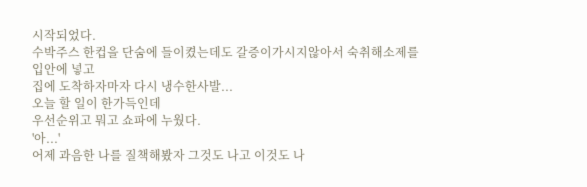시작되었다.
수박주스 한컵을 단숨에 들이켰는데도 갈증이가시지않아서 숙취해소제를 입안에 넣고
집에 도착하자마자 다시 냉수한사발...
오늘 할 일이 한가득인데
우선순위고 뭐고 쇼파에 누웠다.
'아...'
어제 과음한 나를 질책해봤자 그것도 나고 이것도 나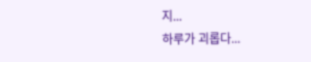지...
하루가 괴롭다...